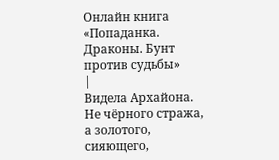Онлайн книга «Попаданка. Драконы. Бунт против судьбы»
|
Видела Архайона. Не чёрного стража, а золотого, сияющего,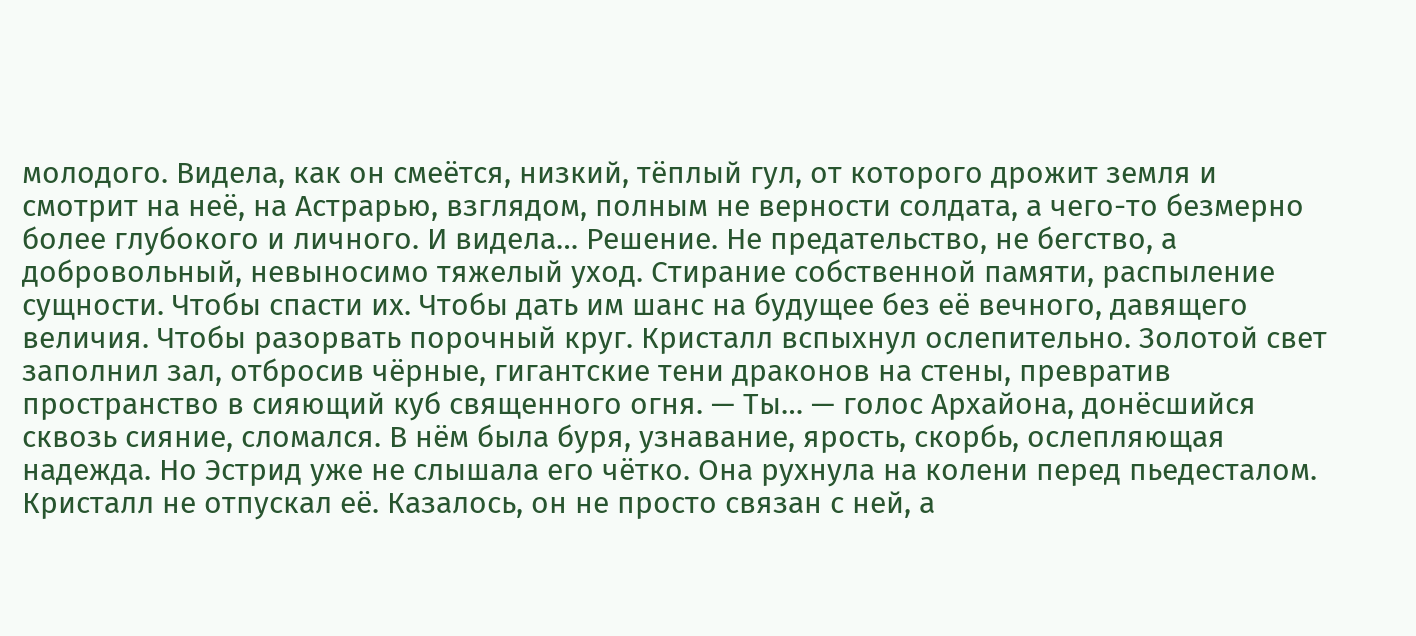молодого. Видела, как он смеётся, низкий, тёплый гул, от которого дрожит земля и смотрит на неё, на Астрарью, взглядом, полным не верности солдата, а чего-то безмерно более глубокого и личного. И видела… Решение. Не предательство, не бегство, а добровольный, невыносимо тяжелый уход. Стирание собственной памяти, распыление сущности. Чтобы спасти их. Чтобы дать им шанс на будущее без её вечного, давящего величия. Чтобы разорвать порочный круг. Кристалл вспыхнул ослепительно. Золотой свет заполнил зал, отбросив чёрные, гигантские тени драконов на стены, превратив пространство в сияющий куб священного огня. — Ты… — голос Архайона, донёсшийся сквозь сияние, сломался. В нём была буря, узнавание, ярость, скорбь, ослепляющая надежда. Но Эстрид уже не слышала его чётко. Она рухнула на колени перед пьедесталом. Кристалл не отпускал её. Казалось, он не просто связан с ней, а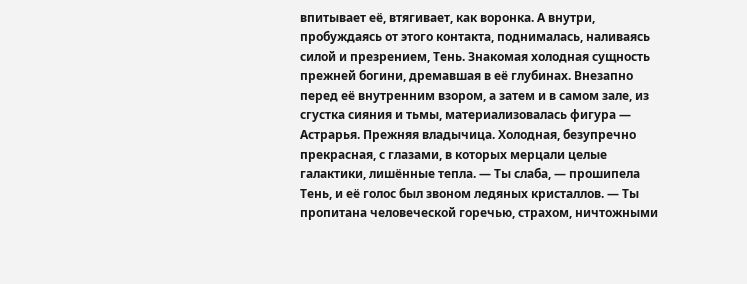впитывает её, втягивает, как воронка. А внутри, пробуждаясь от этого контакта, поднималась, наливаясь силой и презрением, Тень. Знакомая холодная сущность прежней богини, дремавшая в её глубинах. Внезапно перед её внутренним взором, а затем и в самом зале, из сгустка сияния и тьмы, материализовалась фигура — Астрарья. Прежняя владычица. Холодная, безупречно прекрасная, с глазами, в которых мерцали целые галактики, лишённые тепла. — Ты слаба, — прошипела Тень, и её голос был звоном ледяных кристаллов. — Ты пропитана человеческой горечью, страхом, ничтожными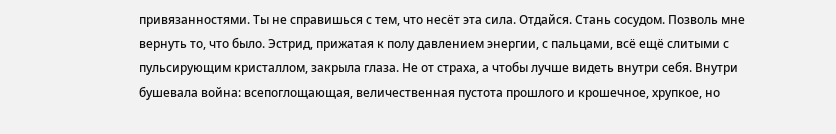привязанностями. Ты не справишься с тем, что несёт эта сила. Отдайся. Стань сосудом. Позволь мне вернуть то, что было. Эстрид, прижатая к полу давлением энергии, с пальцами, всё ещё слитыми с пульсирующим кристаллом, закрыла глаза. Не от страха, а чтобы лучше видеть внутри себя. Внутри бушевала война: всепоглощающая, величественная пустота прошлого и крошечное, хрупкое, но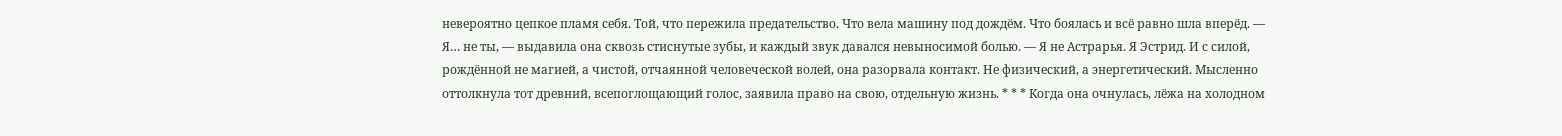невероятно цепкое пламя себя. Той, что пережила предательство. Что вела машину под дождём. Что боялась и всё равно шла вперёд. — Я… не ты, — выдавила она сквозь стиснутые зубы, и каждый звук давался невыносимой болью. — Я не Астрарья. Я Эстрид. И с силой, рождённой не магией, а чистой, отчаянной человеческой волей, она разорвала контакт. Не физический, а энергетический. Мысленно оттолкнула тот древний, всепоглощающий голос, заявила право на свою, отдельную жизнь. * * * Когда она очнулась, лёжа на холодном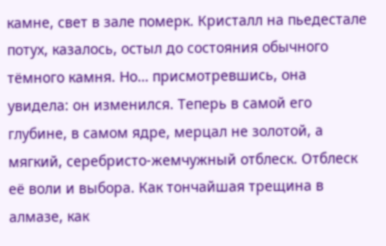камне, свет в зале померк. Кристалл на пьедестале потух, казалось, остыл до состояния обычного тёмного камня. Но… присмотревшись, она увидела: он изменился. Теперь в самой его глубине, в самом ядре, мерцал не золотой, а мягкий, серебристо-жемчужный отблеск. Отблеск её воли и выбора. Как тончайшая трещина в алмазе, как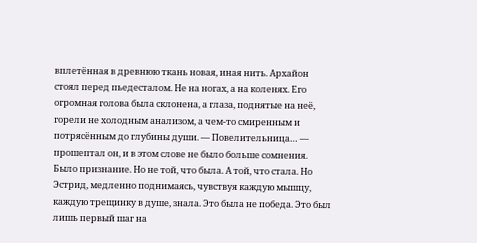вплетённая в древнюю ткань новая, иная нить. Архайон стоял перед пьедесталом. Не на ногах, а на коленях. Его огромная голова была склонена, а глаза, поднятые на неё, горели не холодным анализом, а чем-то смиренным и потрясённым до глубины души. — Повелительница… — прошептал он, и в этом слове не было больше сомнения. Было признание. Но не той, что была. А той, что стала. Но Эстрид, медленно поднимаясь, чувствуя каждую мышцу, каждую трещинку в душе, знала. Это была не победа. Это был лишь первый шаг на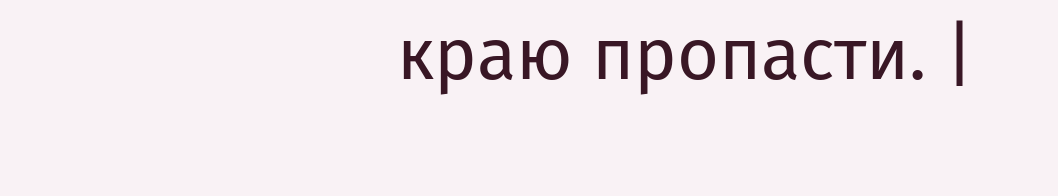краю пропасти. |